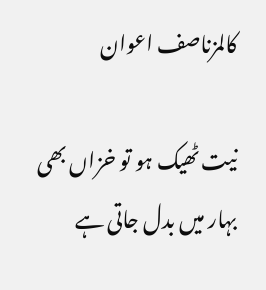کالمزناصف اعوان

نیت ٹھیک ہو تو خزاں بھی بہار میں بدل جاتی ہے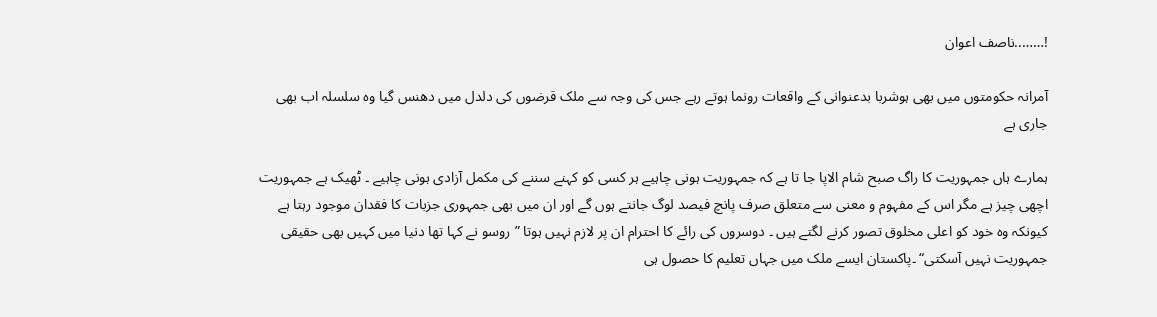!……..ناصف اعوان

آمرانہ حکومتوں میں بھی ہوشربا بدعنوانی کے واقعات رونما ہوتے رہے جس کی وجہ سے ملک قرضوں کی دلدل میں دھنس گیا وہ سلسلہ اب بھی جاری ہے

ہمارے ہاں جمہوریت کا راگ صبح شام الاپا جا تا ہے کہ جمہوریت ہونی چاہیے ہر کسی کو کہنے سننے کی مکمل آزادی ہونی چاہیے ۔ ٹھیک ہے جمہوریت اچھی چیز ہے مگر اس کے مفہوم و معنی سے متعلق صرف پانچ فیصد لوگ جانتے ہوں گے اور ان میں بھی جمہوری جزبات کا فقدان موجود رہتا ہے کیونکہ وہ خود کو اعلی مخلوق تصور کرنے لگتے ہیں ۔ دوسروں کی رائے کا احترام ان پر لازم نہیں ہوتا ”روسو نے کہا تھا دنیا میں کہیں بھی حقیقی جمہوریت نہیں آسکتی“ ۔پاکستان ایسے ملک میں جہاں تعلیم کا حصول ہی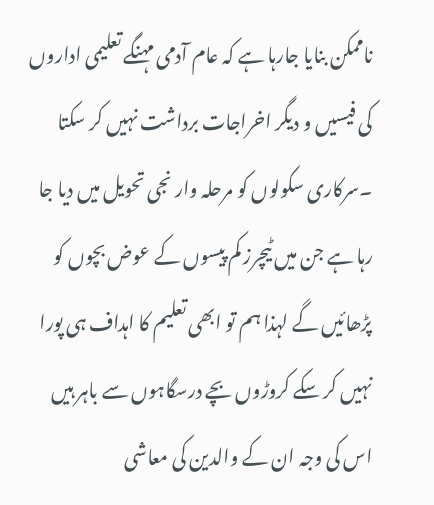ناممکن بنایا جارہا ہے کہ عام آدمی مہنگے تعلیمی اداروں کی فیسیں و دیگر اخراجات برداشت نہیں کر سکتا ۔سرکاری سکولوں کو مرحلہ وار نجی تحویل میں دیا جا رہا ہے جن میں ٹیچرز کم پیسوں کے عوض بچوں کو پڑھائیں گے لہذا ہم تو ابھی تعلیم کا اہداف ہی پورا نہیں کر سکے کروڑوں بچے درسگاہوں سے باہر ہیں اس کی وجہ ان کے والدین کی معاشی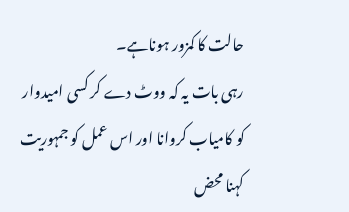حالت کا کمزور ہوناہے۔
رہی بات یہ کہ ووٹ دے کر کسی امیدوار کو کامیاب کروانا اور اس عمل کو جمہوریت کہنا محض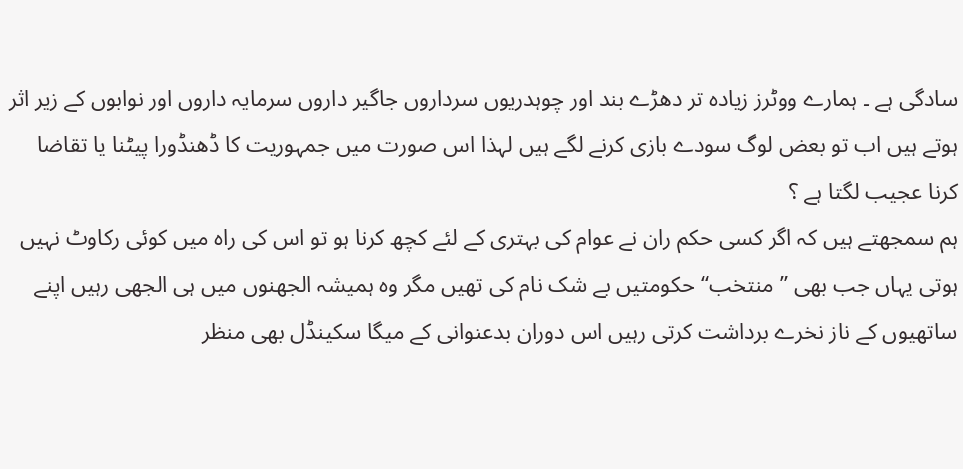سادگی ہے ۔ ہمارے ووٹرز زیادہ تر دھڑے بند اور چوہدریوں سرداروں جاگیر داروں سرمایہ داروں اور نوابوں کے زیر اثر ہوتے ہیں اب تو بعض لوگ سودے بازی کرنے لگے ہیں لہذا اس صورت میں جمہوریت کا ڈھنڈورا پیٹنا یا تقاضا کرنا عجیب لگتا ہے ؟
ہم سمجھتے ہیں کہ اگر کسی حکم ران نے عوام کی بہتری کے لئے کچھ کرنا ہو تو اس کی راہ میں کوئی رکاوٹ نہیں ہوتی یہاں جب بھی ”منتخب“ حکومتیں بے شک نام کی تھیں مگر وہ ہمیشہ الجھنوں میں ہی الجھی رہیں اپنے ساتھیوں کے ناز نخرے برداشت کرتی رہیں اس دوران بدعنوانی کے میگا سکینڈل بھی منظر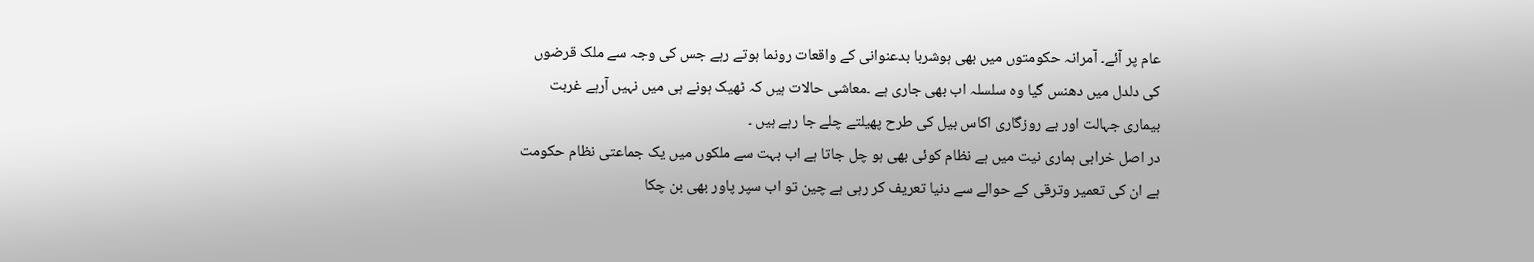عام پر آئے۔ آمرانہ حکومتوں میں بھی ہوشربا بدعنوانی کے واقعات رونما ہوتے رہے جس کی وجہ سے ملک قرضوں کی دلدل میں دھنس گیا وہ سلسلہ اب بھی جاری ہے ۔معاشی حالات ہیں کہ ٹھیک ہونے ہی میں نہیں آرہے غربت بیماری جہالت اور بے روزگاری اکاس بیل کی طرح پھیلتے چلے جا رہے ہیں ۔
در اصل خرابی ہماری نیت میں ہے نظام کوئی بھی ہو چل جاتا ہے اب بہت سے ملکوں میں یک جماعتی نظام حکومت ہے ان کی تعمیر وترقی کے حوالے سے دنیا تعریف کر رہی ہے چین تو اب سپر پاور بھی بن چکا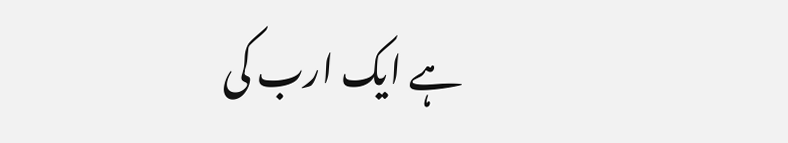ہے ایک ارب کی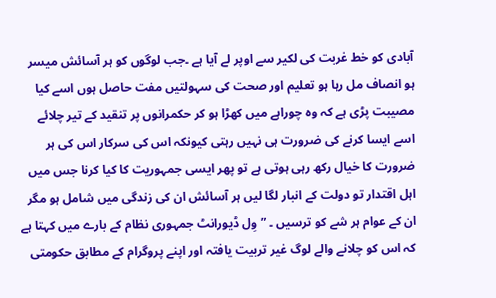آبادی کو خط غربت کی لکیر سے اوپر لے آیا ہے ۔جب لوگوں کو ہر آسائش میسر ہو انصاف مل رہا ہو تعلیم اور صحت کی سہولتیں مفت حاصل ہوں اسے کیا مصیبت پڑی ہے کہ وہ چوراہے میں کھڑا ہو کر حکمرانوں پر تنقید کے تیر چلائے اسے ایسا کرنے کی ضرورت ہی نہیں رہتی کیونکہ اس کی سرکار اس کی ہر ضرورت کا خیال رکھ رہی ہوتی ہے تو پھر ایسی جمہوریت کا کیا کرنا جس میں اہل اقتدار تو دولت کے انبار لگا لیں ہر آسائش ان کی زندگی میں شامل ہو مگر ان کے عوام ہر شے کو ترسیں ۔ ”وِل ڈیورانٹ جمہوری نظام کے بارے میں کہتا ہے کہ اس کو چلانے والے لوگ غیر تربیت یافتہ اور اپنے پروگرام کے مطابق حکومتی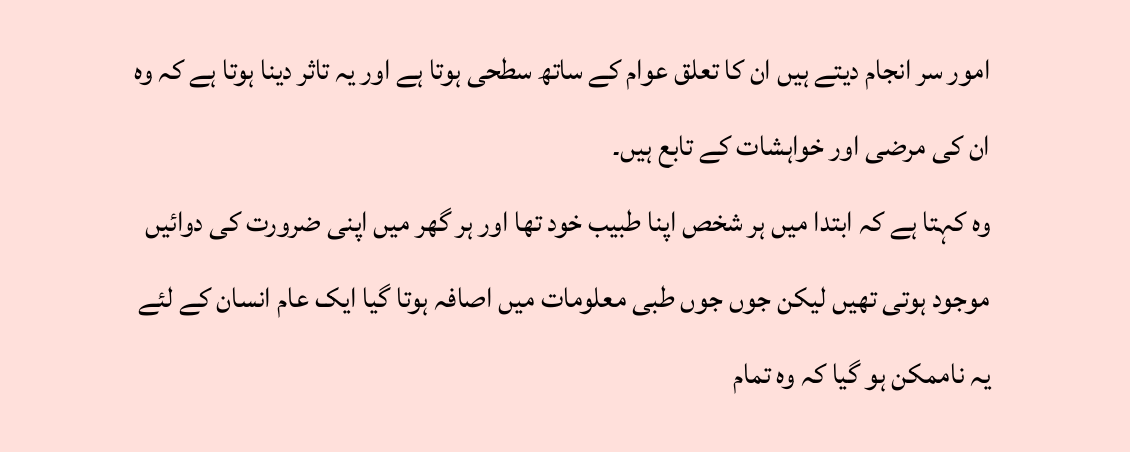امور سر انجام دیتے ہیں ان کا تعلق عوام کے ساتھ سطحی ہوتا ہے اور یہ تاثر دینا ہوتا ہے کہ وہ ان کی مرضی اور خواہشات کے تابع ہیں۔
وہ کہتا ہے کہ ابتدا میں ہر شخص اپنا طبیب خود تھا اور ہر گھر میں اپنی ضرورت کی دوائیں موجود ہوتی تھیں لیکن جوں جوں طبی معلومات میں اصافہ ہوتا گیا ایک عام انسان کے لئے یہ ناممکن ہو گیا کہ وہ تمام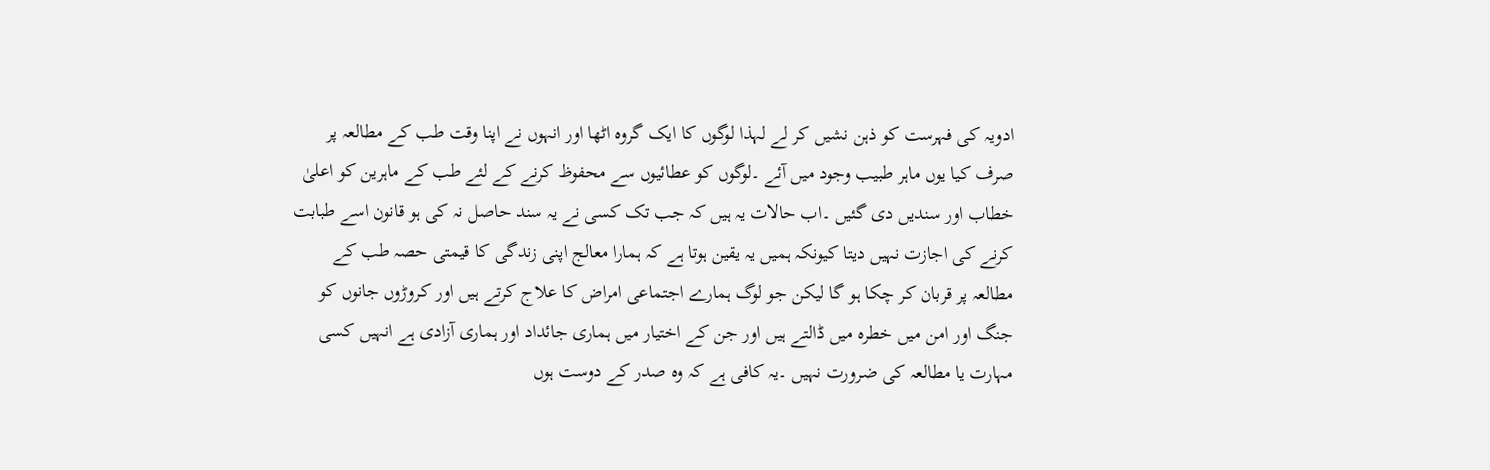ادویہ کی فہرست کو ذہن نشیں کر لے لہذا لوگوں کا ایک گروہ اٹھا اور انہوں نے اپنا وقت طب کے مطالعہ پر صرف کیا یوں ماہر طبیب وجود میں آئے ۔لوگوں کو عطائیوں سے محفوظ کرنے کے لئے طب کے ماہرین کو اعلیٰ خطاب اور سندیں دی گئیں ۔اب حالات یہ ہیں کہ جب تک کسی نے یہ سند حاصل نہ کی ہو قانون اسے طبابت کرنے کی اجازت نہیں دیتا کیونکہ ہمیں یہ یقین ہوتا ہے کہ ہمارا معالج اپنی زندگی کا قیمتی حصہ طب کے مطالعہ پر قربان کر چکا ہو گا لیکن جو لوگ ہمارے اجتماعی امراض کا علاج کرتے ہیں اور کروڑوں جانوں کو جنگ اور امن میں خطرہ میں ڈالتے ہیں اور جن کے اختیار میں ہماری جائداد اور ہماری آزادی ہے انہیں کسی مہارت یا مطالعہ کی ضرورت نہیں ۔یہ کافی ہے کہ وہ صدر کے دوست ہوں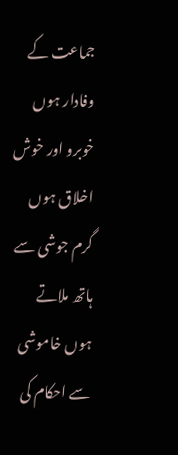جماعت کے وفادار ہوں خوبرو اور خوش اخلاق ہوں گرم جوشی سے ہاتھ ملاتے ہوں خاموشی سے احکام کی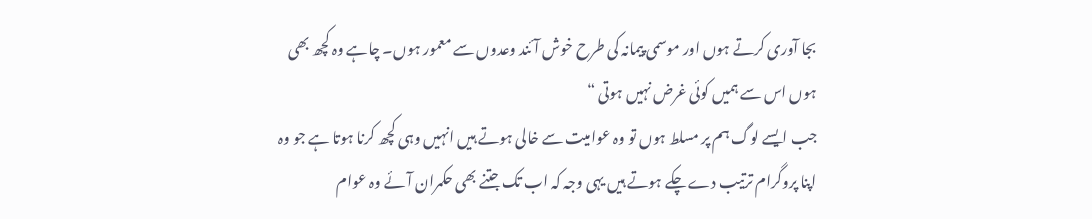بجا آوری کرتے ہوں اور موسمی پیمانہ کی طرح خوش آئند وعدوں سے معمور ہوں۔ چاہے وہ کچھ بھی ہوں اس سے ہمیں کوئی غرض نہیں ہوتی “
جب ایسے لوگ ہم پر مسلط ہوں تو وہ عوامیت سے خالی ہوتے ہیں انہیں وہی کچھ کرنا ہوتا ہے جو وہ اپنا پروگرام ترتیب دے چکے ہوتے ہیں یہی وجہ کہ اب تک جتنے بھی حکمران آئے وہ عوام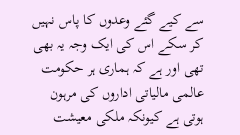سے کیے گئے وعدوں کا پاس نہیں کر سکے اس کی ایک وجہ یہ بھی تھی اور ہے کہ ہماری ہر حکومت عالمی مالیاتی اداروں کی مرہون ہوتی ہے کیونکہ ملکی معیشت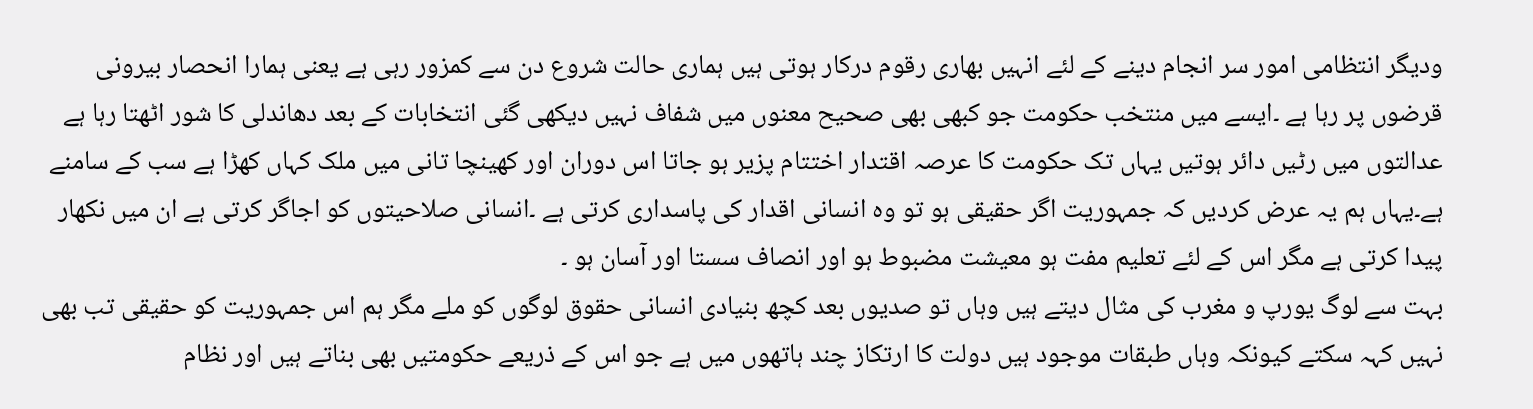ودیگر انتظامی امور سر انجام دینے کے لئے انہیں بھاری رقوم درکار ہوتی ہیں ہماری حالت شروع دن سے کمزور رہی ہے یعنی ہمارا انحصار بیرونی قرضوں پر رہا ہے ۔ایسے میں منتخب حکومت جو کبھی بھی صحیح معنوں میں شفاف نہیں دیکھی گئی انتخابات کے بعد دھاندلی کا شور اٹھتا رہا ہے عدالتوں میں رٹیں دائر ہوتیں یہاں تک حکومت کا عرصہ اقتدار اختتام پزیر ہو جاتا اس دوران اور کھینچا تانی میں ملک کہاں کھڑا ہے سب کے سامنے ہے۔یہاں ہم یہ عرض کردیں کہ جمہوریت اگر حقیقی ہو تو وہ انسانی اقدار کی پاسداری کرتی ہے ۔انسانی صلاحیتوں کو اجاگر کرتی ہے ان میں نکھار پیدا کرتی ہے مگر اس کے لئے تعلیم مفت ہو معیشت مضبوط ہو اور انصاف سستا اور آسان ہو ۔
بہت سے لوگ یورپ و مغرب کی مثال دیتے ہیں وہاں تو صدیوں بعد کچھ بنیادی انسانی حقوق لوگوں کو ملے مگر ہم اس جمہوریت کو حقیقی تب بھی نہیں کہہ سکتے کیونکہ وہاں طبقات موجود ہیں دولت کا ارتکاز چند ہاتھوں میں ہے جو اس کے ذریعے حکومتیں بھی بناتے ہیں اور نظام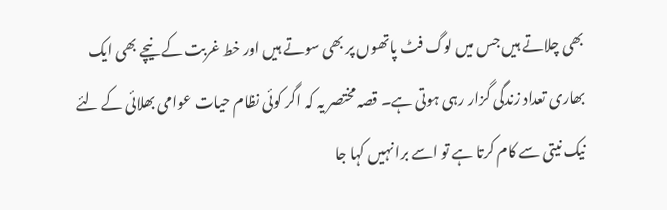بھی چلاتے ہیں جس میں لوگ فٹ پاتھوں پر بھی سوتے ہیں اور خط غربت کے نیچے بھی ایک بھاری تعداد زندگی گزار رہی ہوتی ہے۔ قصہ مختصر یہ کہ اگر کوئی نظام حیات عوامی بھلائی کے لئے نیک نیتی سے کام کرتا ہے تو اسے برا نہیں کہا جا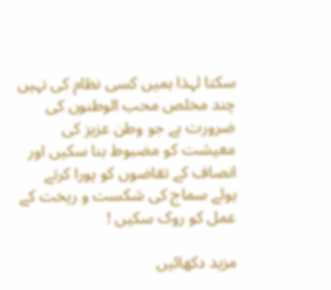سکتا لہذا ہمیں کسی نظام کی نہیں چند مخلص محب الوطنوں کی ضرورت ہے جو وطن عزیز کی معیشت کو مضبوط بنا سکیں اور انصاف کے تقاضوں کو پورا کرتے ہوئے سماج کی شکست و ریخت کے عمل کو روک سکیں !

مزید دکھائیں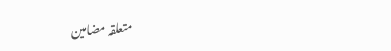متعلقہ مضامین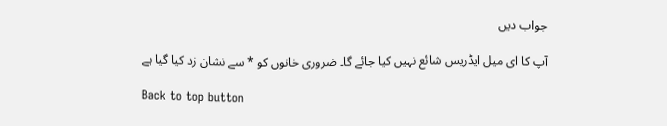جواب دیں

آپ کا ای میل ایڈریس شائع نہیں کیا جائے گا۔ ضروری خانوں کو * سے نشان زد کیا گیا ہے

Back to top button